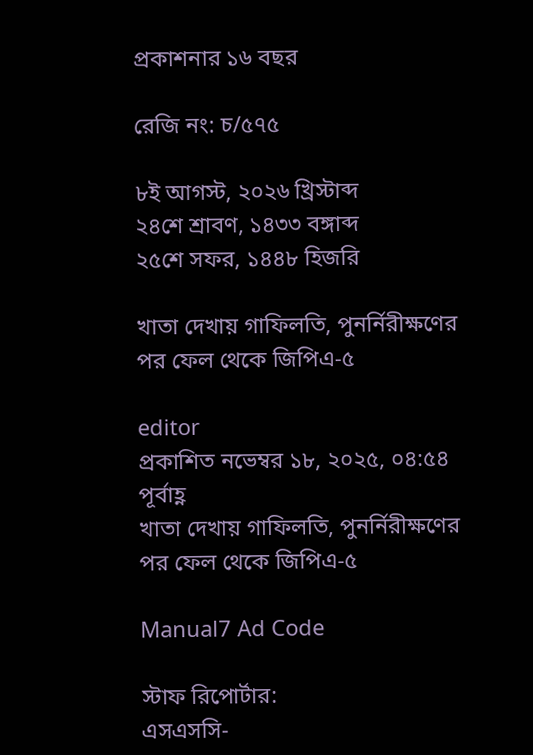প্রকাশনার ১৬ বছর

রেজি নং: চ/৫৭৫

৮ই আগস্ট, ২০২৬ খ্রিস্টাব্দ
২৪শে শ্রাবণ, ১৪৩৩ বঙ্গাব্দ
২৫শে সফর, ১৪৪৮ হিজরি

খাতা দেখায় গাফিলতি, পুনর্নিরীক্ষণের পর ফেল থেকে জিপিএ-৫

editor
প্রকাশিত নভেম্বর ১৮, ২০২৫, ০৪:৫৪ পূর্বাহ্ণ
খাতা দেখায় গাফিলতি, পুনর্নিরীক্ষণের পর ফেল থেকে জিপিএ-৫

Manual7 Ad Code

স্টাফ রিপোর্টার:
এসএসসি-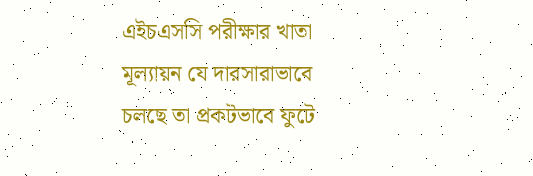এইচএসসি পরীক্ষার খাতা মূল্যায়ন যে দারসারাভাবে চলছে তা প্রকটভাবে ফুটে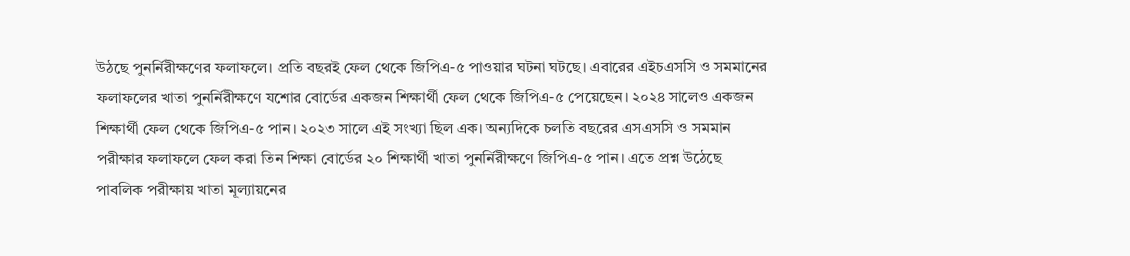উঠছে পুনর্নিরীক্ষণের ফলাফলে। প্রতি বছরই ফেল থেকে জিপিএ-৫ পাওয়ার ঘটনা ঘটছে। এবারের এইচএসসি ও সমমানের ফলাফলের খাতা পুনর্নিরীক্ষণে যশোর বোর্ডের একজন শিক্ষার্থী ফেল থেকে জিপিএ-৫ পেয়েছেন। ২০২৪ সালেও একজন শিক্ষার্থী ফেল থেকে জিপিএ-৫ পান। ২০২৩ সালে এই সংখ্যা ছিল এক। অন্যদিকে চলতি বছরের এসএসসি ও সমমান পরীক্ষার ফলাফলে ফেল করা তিন শিক্ষা বোর্ডের ২০ শিক্ষার্থী খাতা পুনর্নিরীক্ষণে জিপিএ-৫ পান। এতে প্রশ্ন উঠেছে পাবলিক পরীক্ষায় খাতা মূল্যায়নের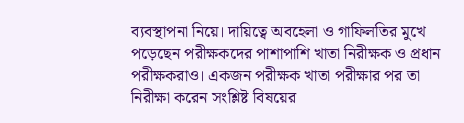ব্যবস্থাপনা নিয়ে। দায়িত্বে অবহেলা ও গাফিলতির মুখে পড়েছেন পরীক্ষকদের পাশাপাশি খাতা নিরীক্ষক ও প্রধান পরীক্ষকরাও। একজন পরীক্ষক খাতা পরীক্ষার পর তা নিরীক্ষা করেন সংশ্লিষ্ট বিষয়ের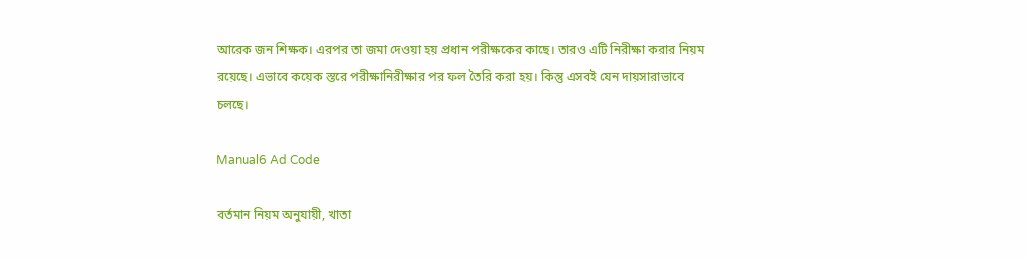আরেক জন শিক্ষক। এরপর তা জমা দেওয়া হয় প্রধান পরীক্ষকের কাছে। তারও এটি নিরীক্ষা করার নিয়ম রয়েছে। এভাবে কয়েক স্তরে পরীক্ষানিরীক্ষার পর ফল তৈরি করা হয়। কিন্তু এসবই যেন দায়সারাভাবে চলছে।

Manual6 Ad Code

বর্তমান নিয়ম অনুযায়ী, খাতা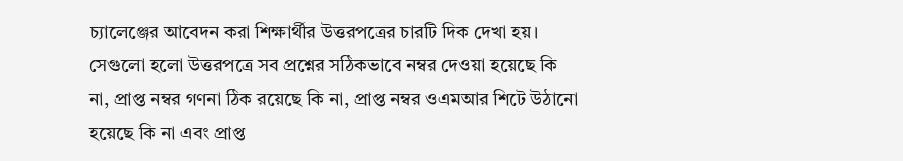চ্যালেঞ্জের আবেদন করা শিক্ষার্থীর উত্তরপত্রের চারটি দিক দেখা হয়। সেগুলো হলো উত্তরপত্রে সব প্রশ্নের সঠিকভাবে নম্বর দেওয়া হয়েছে কি না, প্রাপ্ত নম্বর গণনা ঠিক রয়েছে কি না, প্রাপ্ত নম্বর ওএমআর শিটে উঠানো হয়েছে কি না এবং প্রাপ্ত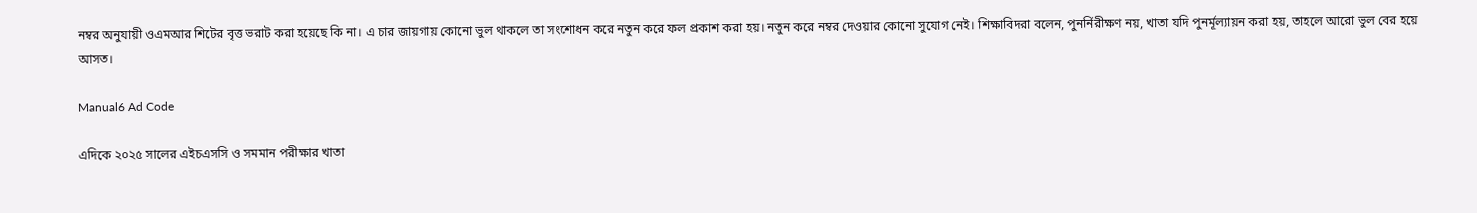নম্বর অনুযায়ী ওএমআর শিটের বৃত্ত ভরাট করা হয়েছে কি না। এ চার জায়গায় কোনো ভুল থাকলে তা সংশোধন করে নতুন করে ফল প্রকাশ করা হয়। নতুন করে নম্বর দেওয়ার কোনো সুযোগ নেই। শিক্ষাবিদরা বলেন, পুনর্নিরীক্ষণ নয়, খাতা যদি পুনর্মূল্যায়ন করা হয়, তাহলে আরো ভুল বের হয়ে আসত।

Manual6 Ad Code

এদিকে ২০২৫ সালের এইচএসসি ও সমমান পরীক্ষার খাতা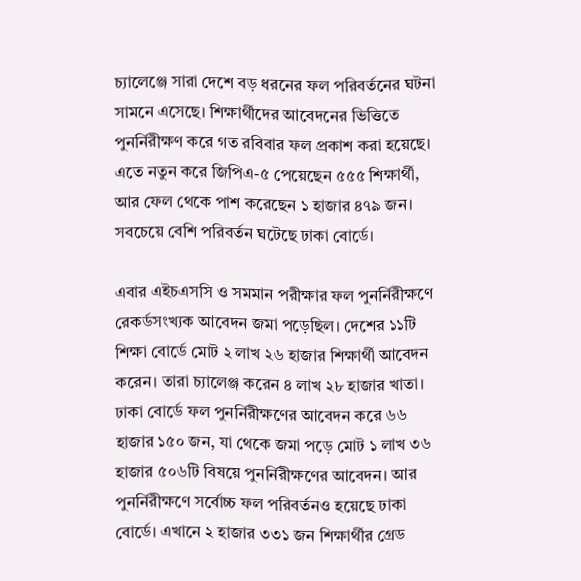চ্যালেঞ্জে সারা দেশে বড় ধরনের ফল পরিবর্তনের ঘটনা সামনে এসেছে। শিক্ষার্থীদের আবেদনের ভিত্তিতে পুনর্নিরীক্ষণ করে গত রবিবার ফল প্রকাশ করা হয়েছে। এতে নতুন করে জিপিএ-৫ পেয়েছেন ৫৫৫ শিক্ষার্থী, আর ফেল থেকে পাশ করেছেন ১ হাজার ৪৭৯ জন। সবচেয়ে বেশি পরিবর্তন ঘটেছে ঢাকা বোর্ডে।

এবার এইচএসসি ও সমমান পরীক্ষার ফল পুনর্নিরীক্ষণে রেকর্ডসংখ্যক আবেদন জমা পড়েছিল। দেশের ১১টি শিক্ষা বোর্ডে মোট ২ লাখ ২৬ হাজার শিক্ষার্থী আবেদন করেন। তারা চ্যালেঞ্জ করেন ৪ লাখ ২৮ হাজার খাতা। ঢাকা বোর্ডে ফল পুনর্নিরীক্ষণের আবেদন করে ৬৬ হাজার ১৫০ জন, যা থেকে জমা পড়ে মোট ১ লাখ ৩৬ হাজার ৫০৬টি বিষয়ে পুনর্নিরীক্ষণের আবেদন। আর পুনর্নিরীক্ষণে সর্বোচ্চ ফল পরিবর্তনও হয়েছে ঢাকা বোর্ডে। এখানে ২ হাজার ৩৩১ জন শিক্ষার্থীর গ্রেড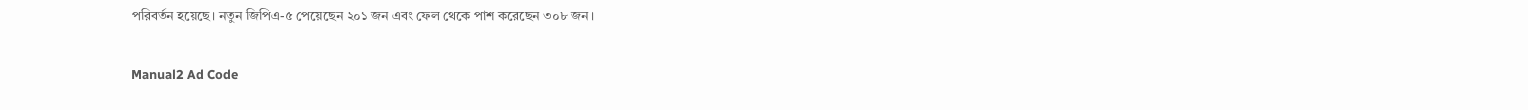পরিবর্তন হয়েছে। নতুন জিপিএ-৫ পেয়েছেন ২০১ জন এবং ফেল থেকে পাশ করেছেন ৩০৮ জন।

Manual2 Ad Code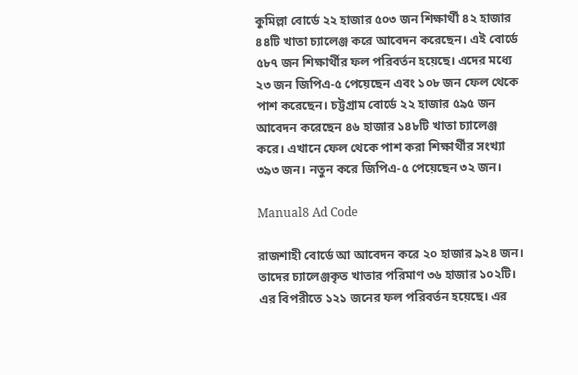কুমিল্লা বোর্ডে ২২ হাজার ৫০৩ জন শিক্ষার্থী ৪২ হাজার ৪৪টি খাতা চ্যালেঞ্জ করে আবেদন করেছেন। এই বোর্ডে ৫৮৭ জন শিক্ষার্থীর ফল পরিবর্তন হয়েছে। এদের মধ্যে ২৩ জন জিপিএ-৫ পেয়েছেন এবং ১০৮ জন ফেল থেকে পাশ করেছেন। চট্টগ্রাম বোর্ডে ২২ হাজার ৫৯৫ জন আবেদন করেছেন ৪৬ হাজার ১৪৮টি খাতা চ্যালেঞ্জ করে। এখানে ফেল থেকে পাশ করা শিক্ষার্থীর সংখ্যা ৩৯৩ জন। নতুন করে জিপিএ-৫ পেয়েছেন ৩২ জন।

Manual8 Ad Code

রাজশাহী বোর্ডে আ আবেদন করে ২০ হাজার ৯২৪ জন। তাদের চ্যালেঞ্জকৃত খাতার পরিমাণ ৩৬ হাজার ১০২টি। এর বিপরীতে ১২১ জনের ফল পরিবর্তন হয়েছে। এর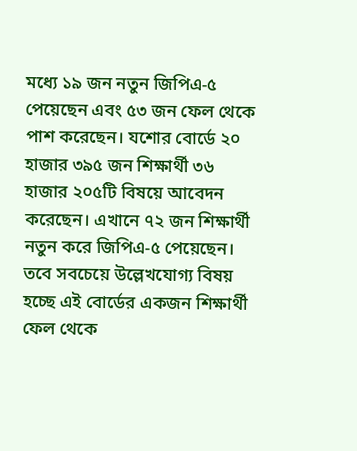মধ্যে ১৯ জন নতুন জিপিএ-৫ পেয়েছেন এবং ৫৩ জন ফেল থেকে পাশ করেছেন। যশোর বোর্ডে ২০ হাজার ৩৯৫ জন শিক্ষার্থী ৩৬ হাজার ২০৫টি বিষয়ে আবেদন করেছেন। এখানে ৭২ জন শিক্ষার্থী নতুন করে জিপিএ-৫ পেয়েছেন। তবে সবচেয়ে উল্লেখযোগ্য বিষয় হচ্ছে এই বোর্ডের একজন শিক্ষার্থী ফেল থেকে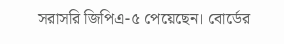সরাসরি জিপিএ-৫ পেয়েছেন। বোর্ডের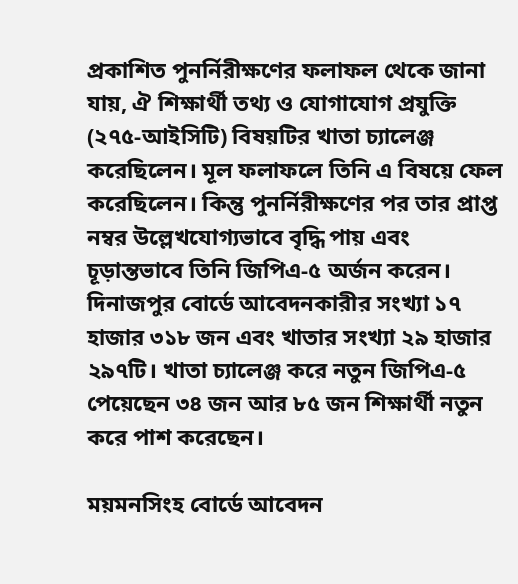প্রকাশিত পুনর্নিরীক্ষণের ফলাফল থেকে জানা যায়, ঐ শিক্ষার্থী তথ্য ও যোগাযোগ প্রযুক্তি (২৭৫-আইসিটি) বিষয়টির খাতা চ্যালেঞ্জ করেছিলেন। মূল ফলাফলে তিনি এ বিষয়ে ফেল করেছিলেন। কিন্তু পুনর্নিরীক্ষণের পর তার প্রাপ্ত নম্বর উল্লেখযোগ্যভাবে বৃদ্ধি পায় এবং চূড়ান্তভাবে তিনি জিপিএ-৫ অর্জন করেন। দিনাজপুর বোর্ডে আবেদনকারীর সংখ্যা ১৭ হাজার ৩১৮ জন এবং খাতার সংখ্যা ২৯ হাজার ২৯৭টি। খাতা চ্যালেঞ্জ করে নতুন জিপিএ-৫ পেয়েছেন ৩৪ জন আর ৮৫ জন শিক্ষার্থী নতুন করে পাশ করেছেন।

ময়মনসিংহ বোর্ডে আবেদন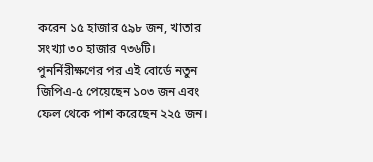করেন ১৫ হাজার ৫৯৮ জন, খাতার সংখ্যা ৩০ হাজার ৭৩৬টি। পুনর্নিরীক্ষণের পর এই বোর্ডে নতুন জিপিএ-৫ পেয়েছেন ১০৩ জন এবং ফেল থেকে পাশ করেছেন ২২৫ জন।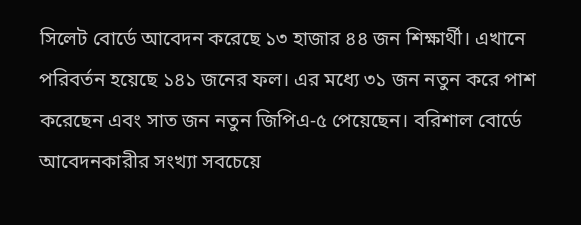সিলেট বোর্ডে আবেদন করেছে ১৩ হাজার ৪৪ জন শিক্ষার্থী। এখানে পরিবর্তন হয়েছে ১৪১ জনের ফল। এর মধ্যে ৩১ জন নতুন করে পাশ করেছেন এবং সাত জন নতুন জিপিএ-৫ পেয়েছেন। বরিশাল বোর্ডে আবেদনকারীর সংখ্যা সবচেয়ে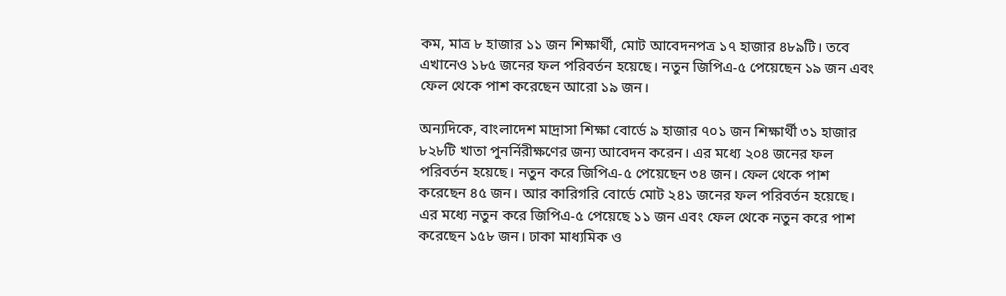কম, মাত্র ৮ হাজার ১১ জন শিক্ষার্থী, মোট আবেদনপত্র ১৭ হাজার ৪৮৯টি। তবে এখানেও ১৮৫ জনের ফল পরিবর্তন হয়েছে। নতুন জিপিএ-৫ পেয়েছেন ১৯ জন এবং ফেল থেকে পাশ করেছেন আরো ১৯ জন।

অন্যদিকে, বাংলাদেশ মাদ্রাসা শিক্ষা বোর্ডে ৯ হাজার ৭০১ জন শিক্ষার্থী ৩১ হাজার ৮২৮টি খাতা পুনর্নিরীক্ষণের জন্য আবেদন করেন। এর মধ্যে ২০৪ জনের ফল পরিবর্তন হয়েছে। নতুন করে জিপিএ-৫ পেয়েছেন ৩৪ জন। ফেল থেকে পাশ করেছেন ৪৫ জন। আর কারিগরি বোর্ডে মোট ২৪১ জনের ফল পরিবর্তন হয়েছে। এর মধ্যে নতুন করে জিপিএ-৫ পেয়েছে ১১ জন এবং ফেল থেকে নতুন করে পাশ করেছেন ১৫৮ জন। ঢাকা মাধ্যমিক ও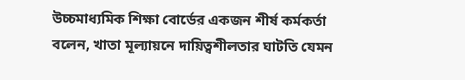উচ্চমাধ্যমিক শিক্ষা বোর্ডের একজন শীর্ষ কর্মকর্তা বলেন, খাতা মূল্যায়নে দায়িত্বশীলতার ঘাটতি যেমন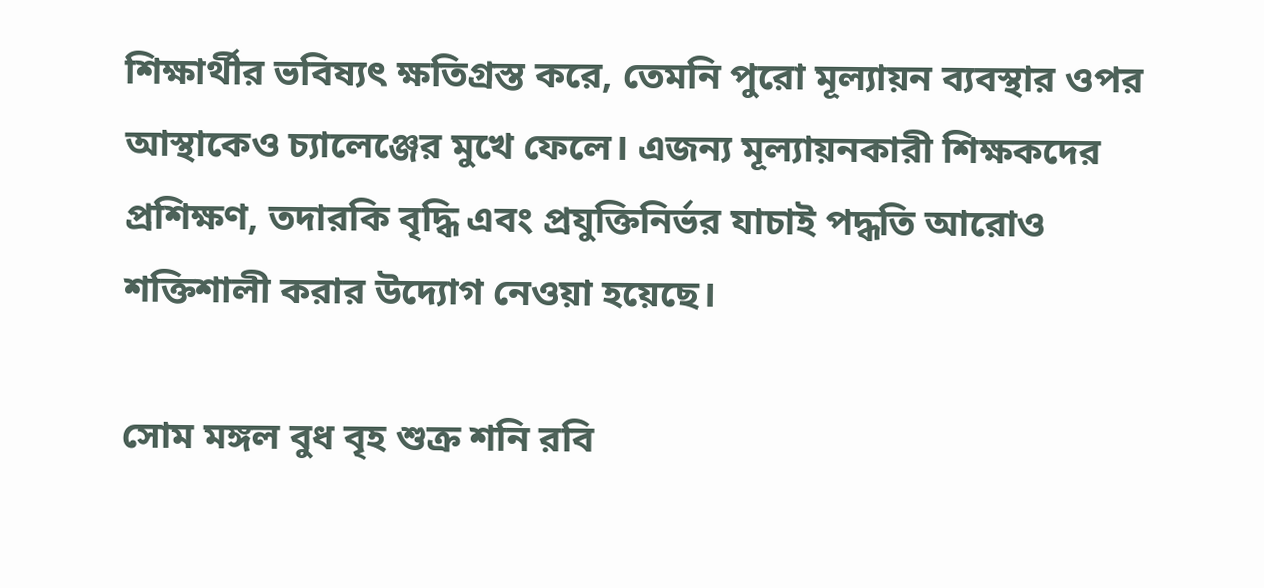শিক্ষার্থীর ভবিষ্যৎ ক্ষতিগ্রস্ত করে, তেমনি পুরো মূল্যায়ন ব্যবস্থার ওপর আস্থাকেও চ্যালেঞ্জের মুখে ফেলে। এজন্য মূল্যায়নকারী শিক্ষকদের প্রশিক্ষণ, তদারকি বৃদ্ধি এবং প্রযুক্তিনির্ভর যাচাই পদ্ধতি আরোও শক্তিশালী করার উদ্যোগ নেওয়া হয়েছে।

সোম মঙ্গল বুধ বৃহ শুক্র শনি রবি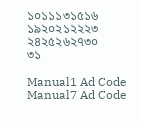১০১১১৩১৫১৬
১৯২০২১২২২৩
২৪২৫২৬২৭৩০
৩১

Manual1 Ad Code
Manual7 Ad Code